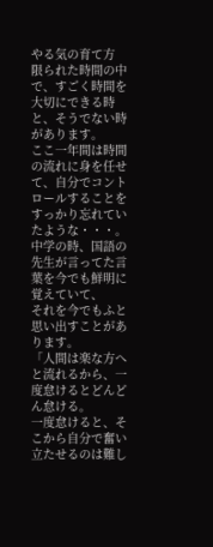やる気の育て方
限られた時間の中で、すごく時間を大切にできる時と、そうでない時があります。
ここ一年間は時間の流れに身を任せて、自分でコントロールすることをすっかり忘れていたような・・・。
中学の時、国語の先生が言ってた言葉を今でも鮮明に覚えていて、
それを今でもふと思い出すことがあります。
「人間は楽な方へと流れるから、一度怠けるとどんどん怠ける。
一度怠けると、そこから自分で奮い立たせるのは難し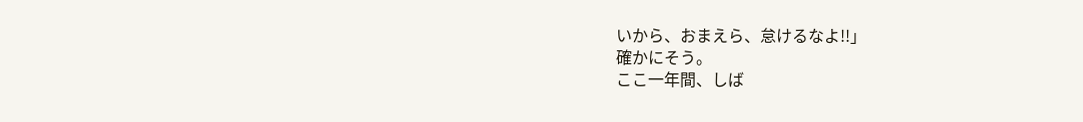いから、おまえら、怠けるなよ!!」
確かにそう。
ここ一年間、しば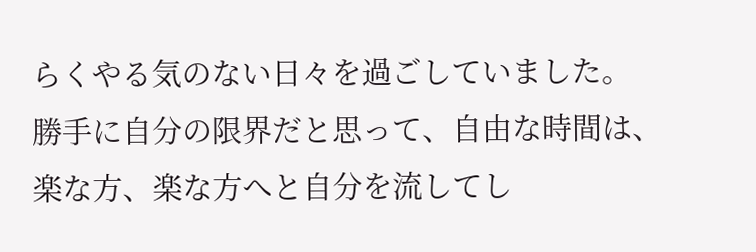らくやる気のない日々を過ごしていました。
勝手に自分の限界だと思って、自由な時間は、
楽な方、楽な方へと自分を流してし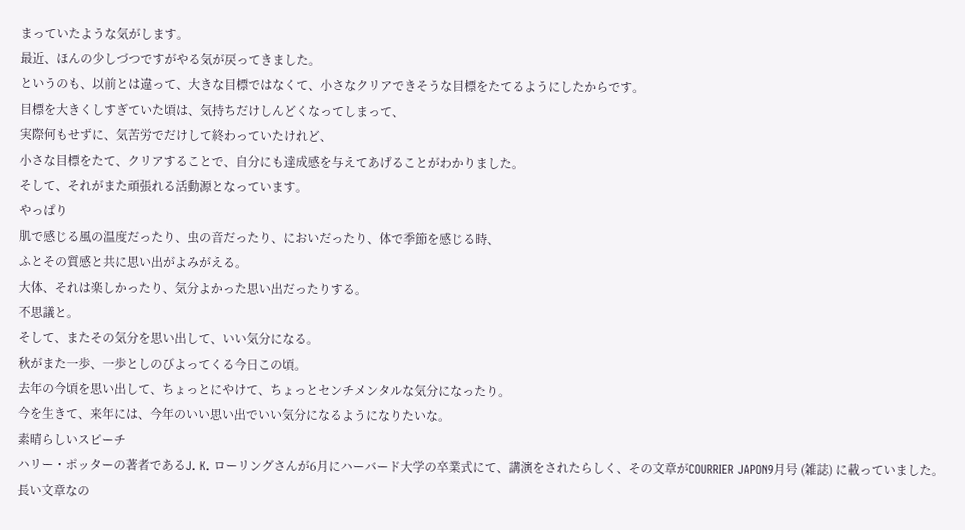まっていたような気がします。
最近、ほんの少しづつですがやる気が戻ってきました。
というのも、以前とは違って、大きな目標ではなくて、小さなクリアできそうな目標をたてるようにしたからです。
目標を大きくしすぎていた頃は、気持ちだけしんどくなってしまって、
実際何もせずに、気苦労でだけして終わっていたけれど、
小さな目標をたて、クリアすることで、自分にも達成感を与えてあげることがわかりました。
そして、それがまた頑張れる活動源となっています。
やっぱり
肌で感じる風の温度だったり、虫の音だったり、においだったり、体で季節を感じる時、
ふとその質感と共に思い出がよみがえる。
大体、それは楽しかったり、気分よかった思い出だったりする。
不思議と。
そして、またその気分を思い出して、いい気分になる。
秋がまた一歩、一歩としのびよってくる今日この頃。
去年の今頃を思い出して、ちょっとにやけて、ちょっとセンチメンタルな気分になったり。
今を生きて、来年には、今年のいい思い出でいい気分になるようになりたいな。
素晴らしいスピーチ
ハリー・ポッターの著者であるJ. K. ローリングさんが6月にハーバード大学の卒業式にて、講演をされたらしく、その文章がCOURRIER JAPON9月号 (雑誌) に載っていました。
長い文章なの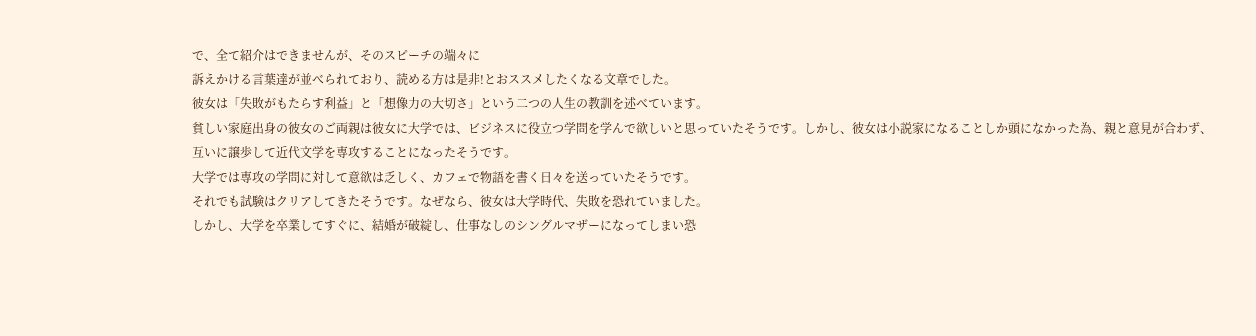で、全て紹介はできませんが、そのスピーチの端々に
訴えかける言葉達が並べられており、読める方は是非!とおススメしたくなる文章でした。
彼女は「失敗がもたらす利益」と「想像力の大切さ」という二つの人生の教訓を述べています。
貧しい家庭出身の彼女のご両親は彼女に大学では、ビジネスに役立つ学問を学んで欲しいと思っていたそうです。しかし、彼女は小説家になることしか頭になかった為、親と意見が合わず、
互いに譲歩して近代文学を専攻することになったそうです。
大学では専攻の学問に対して意欲は乏しく、カフェで物語を書く日々を送っていたそうです。
それでも試験はクリアしてきたそうです。なぜなら、彼女は大学時代、失敗を恐れていました。
しかし、大学を卒業してすぐに、結婚が破綻し、仕事なしのシングルマザーになってしまい恐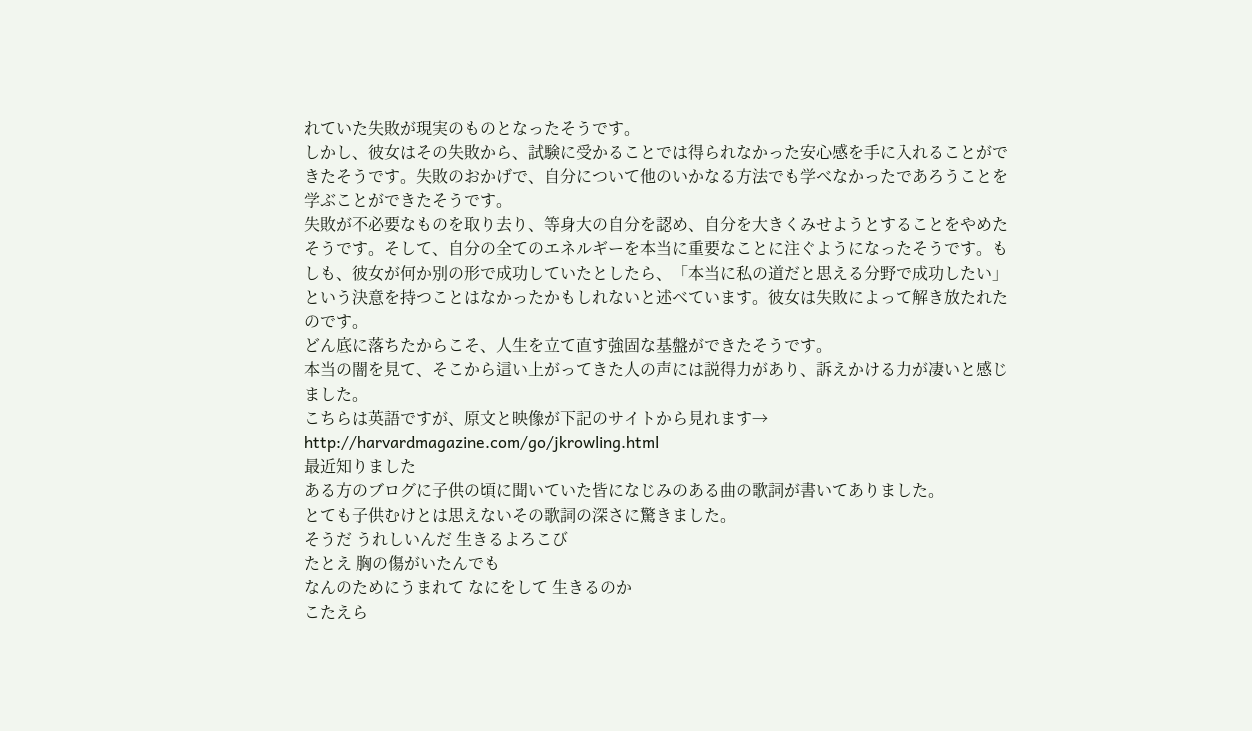れていた失敗が現実のものとなったそうです。
しかし、彼女はその失敗から、試験に受かることでは得られなかった安心感を手に入れることができたそうです。失敗のおかげで、自分について他のいかなる方法でも学べなかったであろうことを学ぶことができたそうです。
失敗が不必要なものを取り去り、等身大の自分を認め、自分を大きくみせようとすることをやめたそうです。そして、自分の全てのエネルギーを本当に重要なことに注ぐようになったそうです。もしも、彼女が何か別の形で成功していたとしたら、「本当に私の道だと思える分野で成功したい」という決意を持つことはなかったかもしれないと述べています。彼女は失敗によって解き放たれたのです。
どん底に落ちたからこそ、人生を立て直す強固な基盤ができたそうです。
本当の闇を見て、そこから這い上がってきた人の声には説得力があり、訴えかける力が凄いと感じました。
こちらは英語ですが、原文と映像が下記のサイトから見れます→
http://harvardmagazine.com/go/jkrowling.html
最近知りました
ある方のブログに子供の頃に聞いていた皆になじみのある曲の歌詞が書いてありました。
とても子供むけとは思えないその歌詞の深さに驚きました。
そうだ うれしいんだ 生きるよろこび
たとえ 胸の傷がいたんでも
なんのためにうまれて なにをして 生きるのか
こたえら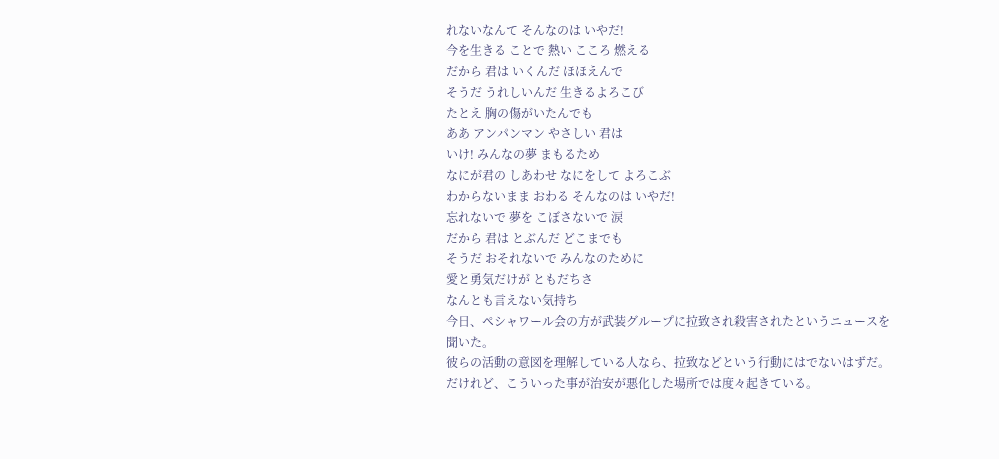れないなんて そんなのは いやだ!
今を生きる ことで 熱い こころ 燃える
だから 君は いくんだ ほほえんで
そうだ うれしいんだ 生きるよろこび
たとえ 胸の傷がいたんでも
ああ アンパンマン やさしい 君は
いけ! みんなの夢 まもるため
なにが君の しあわせ なにをして よろこぶ
わからないまま おわる そんなのは いやだ!
忘れないで 夢を こぼさないで 涙
だから 君は とぶんだ どこまでも
そうだ おそれないで みんなのために
愛と勇気だけが ともだちさ
なんとも言えない気持ち
今日、ペシャワール会の方が武装グループに拉致され殺害されたというニュースを聞いた。
彼らの活動の意図を理解している人なら、拉致などという行動にはでないはずだ。
だけれど、こういった事が治安が悪化した場所では度々起きている。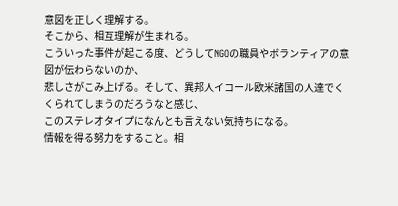意図を正しく理解する。
そこから、相互理解が生まれる。
こういった事件が起こる度、どうしてNGOの職員やボランティアの意図が伝わらないのか、
悲しさがこみ上げる。そして、異邦人イコール欧米諸国の人達でくくられてしまうのだろうなと感じ、
このステレオタイプになんとも言えない気持ちになる。
情報を得る努力をすること。相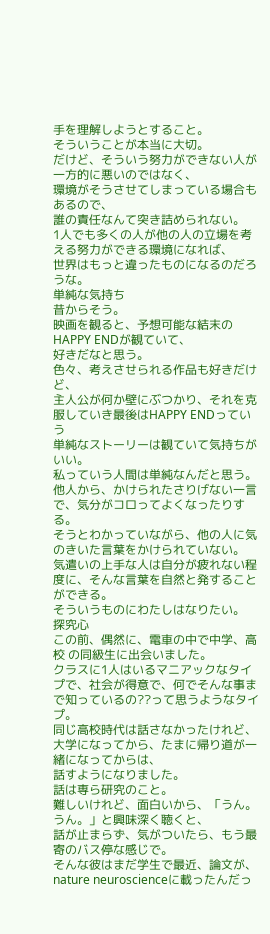手を理解しようとすること。
そういうことが本当に大切。
だけど、そういう努力ができない人が一方的に悪いのではなく、
環境がそうさせてしまっている場合もあるので、
誰の責任なんて突き詰められない。
1人でも多くの人が他の人の立場を考える努力ができる環境になれば、
世界はもっと違ったものになるのだろうな。
単純な気持ち
昔からそう。
映画を観ると、予想可能な結末のHAPPY ENDが観ていて、
好きだなと思う。
色々、考えさせられる作品も好きだけど、
主人公が何か壁にぶつかり、それを克服していき最後はHAPPY ENDっていう
単純なストーリーは観ていて気持ちがいい。
私っていう人間は単純なんだと思う。
他人から、かけられたさりげない一言で、気分がコロってよくなったりする。
そうとわかっていながら、他の人に気のきいた言葉をかけられていない。
気遣いの上手な人は自分が疲れない程度に、そんな言葉を自然と発することができる。
そういうものにわたしはなりたい。
探究心
この前、偶然に、電車の中で中学、高校 の同級生に出会いました。
クラスに1人はいるマニアックなタイプで、社会が得意で、何でそんな事まで知っているの??って思うようなタイプ。
同じ高校時代は話さなかったけれど、大学になってから、たまに帰り道が一緒になってからは、
話すようになりました。
話は専ら研究のこと。
難しいけれど、面白いから、「うん。うん。」と興味深く聴くと、
話が止まらず、気がついたら、もう最寄のバス停な感じで。
そんな彼はまだ学生で最近、論文が、nature neuroscienceに載ったんだっ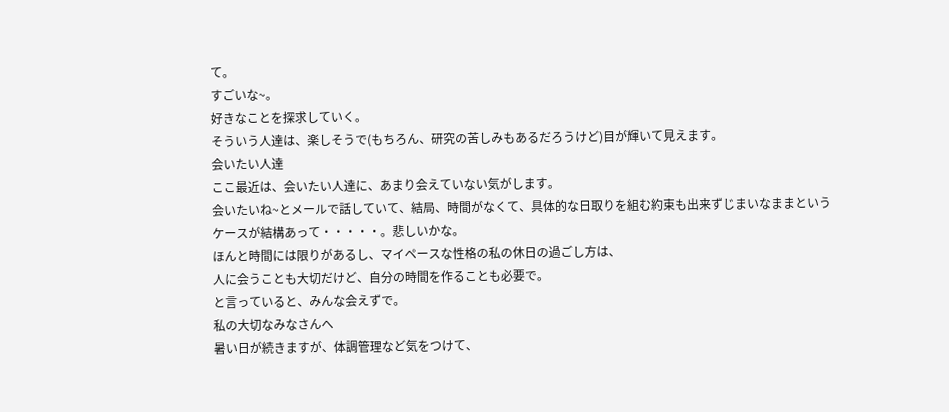て。
すごいな~。
好きなことを探求していく。
そういう人達は、楽しそうで(もちろん、研究の苦しみもあるだろうけど)目が輝いて見えます。
会いたい人達
ここ最近は、会いたい人達に、あまり会えていない気がします。
会いたいね~とメールで話していて、結局、時間がなくて、具体的な日取りを組む約束も出来ずじまいなままというケースが結構あって・・・・・。悲しいかな。
ほんと時間には限りがあるし、マイペースな性格の私の休日の過ごし方は、
人に会うことも大切だけど、自分の時間を作ることも必要で。
と言っていると、みんな会えずで。
私の大切なみなさんへ
暑い日が続きますが、体調管理など気をつけて、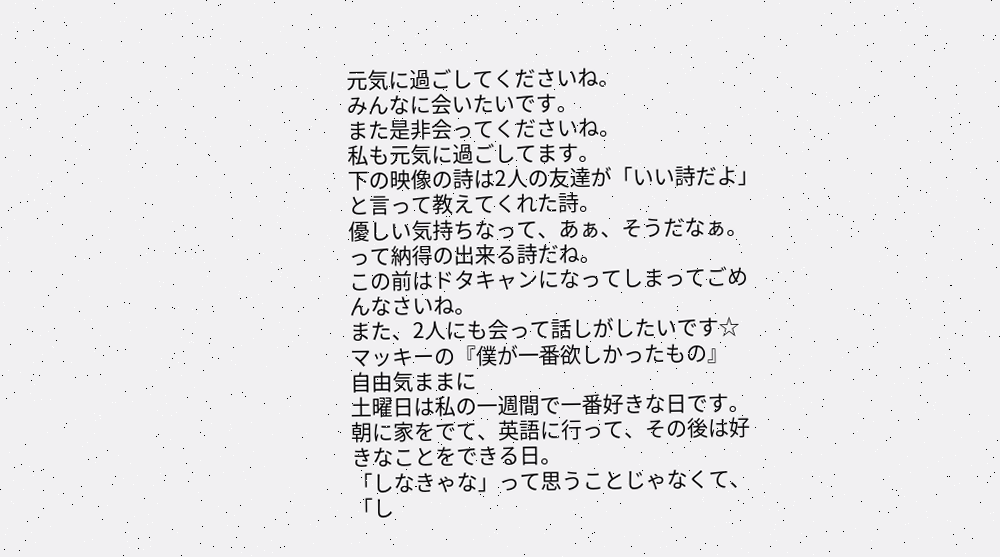元気に過ごしてくださいね。
みんなに会いたいです。
また是非会ってくださいね。
私も元気に過ごしてます。
下の映像の詩は2人の友達が「いい詩だよ」と言って教えてくれた詩。
優しい気持ちなって、あぁ、そうだなぁ。って納得の出来る詩だね。
この前はドタキャンになってしまってごめんなさいね。
また、2人にも会って話しがしたいです☆
マッキーの『僕が一番欲しかったもの』
自由気ままに
土曜日は私の一週間で一番好きな日です。
朝に家をでて、英語に行って、その後は好きなことをできる日。
「しなきゃな」って思うことじゃなくて、
「し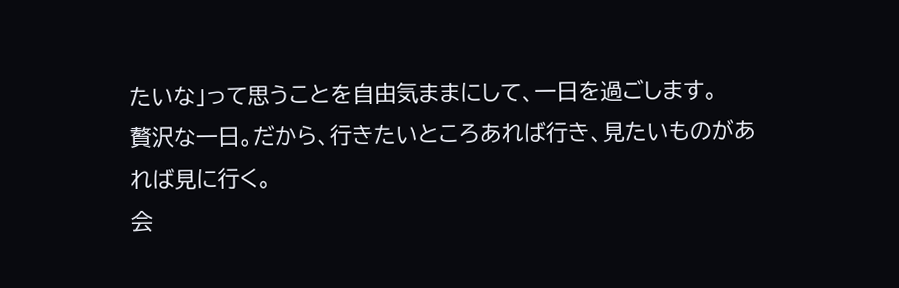たいな」って思うことを自由気ままにして、一日を過ごします。
贅沢な一日。だから、行きたいところあれば行き、見たいものがあれば見に行く。
会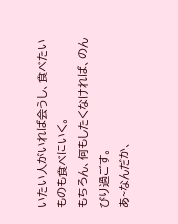いたい人がいれば会うし、食べたいものも食べにいく。
もちろん、何もしたくなければ、のんびり過ごす。
あ~なんだか、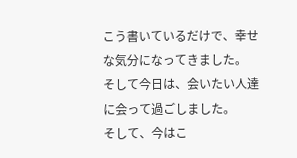こう書いているだけで、幸せな気分になってきました。
そして今日は、会いたい人達に会って過ごしました。
そして、今はこ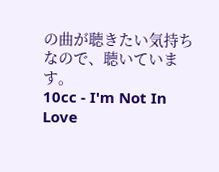の曲が聴きたい気持ちなので、聴いています。
10cc - I'm Not In Love